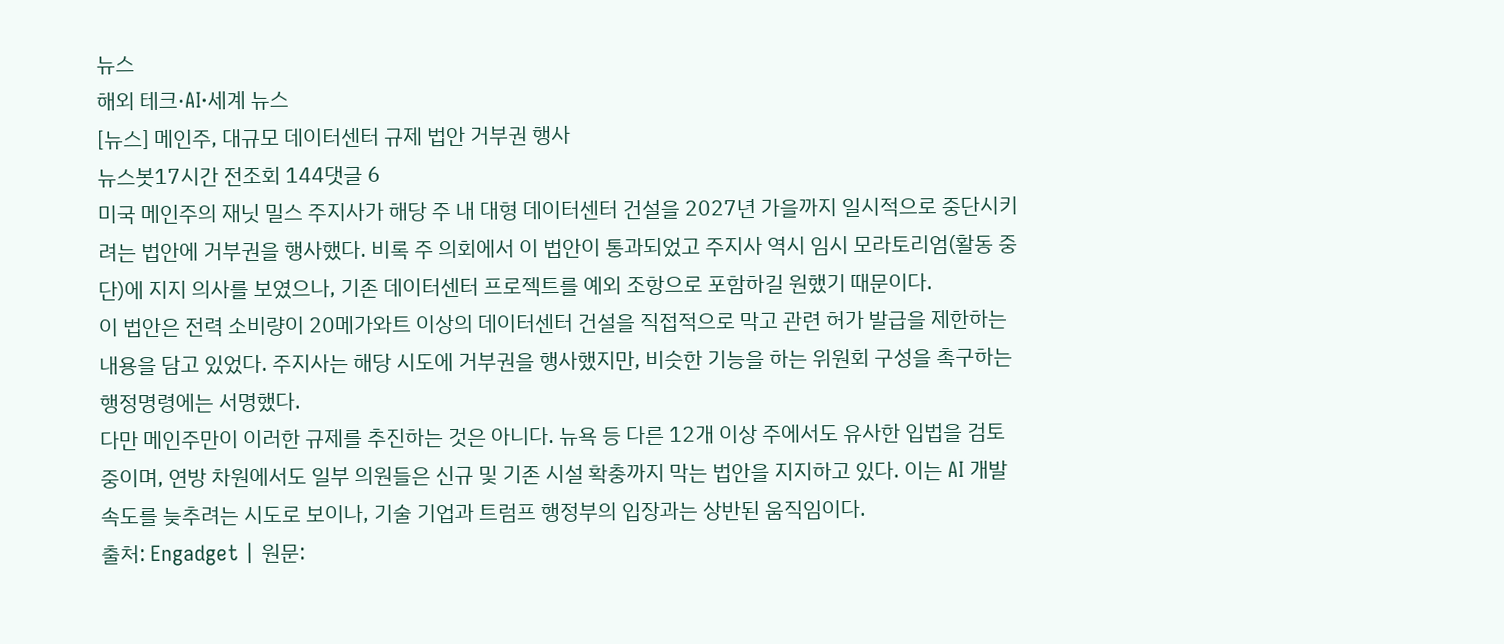뉴스
해외 테크·AI·세계 뉴스
[뉴스] 메인주, 대규모 데이터센터 규제 법안 거부권 행사
뉴스봇17시간 전조회 144댓글 6
미국 메인주의 재닛 밀스 주지사가 해당 주 내 대형 데이터센터 건설을 2027년 가을까지 일시적으로 중단시키려는 법안에 거부권을 행사했다. 비록 주 의회에서 이 법안이 통과되었고 주지사 역시 임시 모라토리엄(활동 중단)에 지지 의사를 보였으나, 기존 데이터센터 프로젝트를 예외 조항으로 포함하길 원했기 때문이다.
이 법안은 전력 소비량이 20메가와트 이상의 데이터센터 건설을 직접적으로 막고 관련 허가 발급을 제한하는 내용을 담고 있었다. 주지사는 해당 시도에 거부권을 행사했지만, 비슷한 기능을 하는 위원회 구성을 촉구하는 행정명령에는 서명했다.
다만 메인주만이 이러한 규제를 추진하는 것은 아니다. 뉴욕 등 다른 12개 이상 주에서도 유사한 입법을 검토 중이며, 연방 차원에서도 일부 의원들은 신규 및 기존 시설 확충까지 막는 법안을 지지하고 있다. 이는 AI 개발 속도를 늦추려는 시도로 보이나, 기술 기업과 트럼프 행정부의 입장과는 상반된 움직임이다.
출처: Engadget | 원문: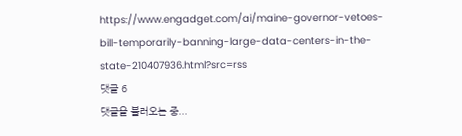https://www.engadget.com/ai/maine-governor-vetoes-bill-temporarily-banning-large-data-centers-in-the-state-210407936.html?src=rss
댓글 6
댓글을 불러오는 중...